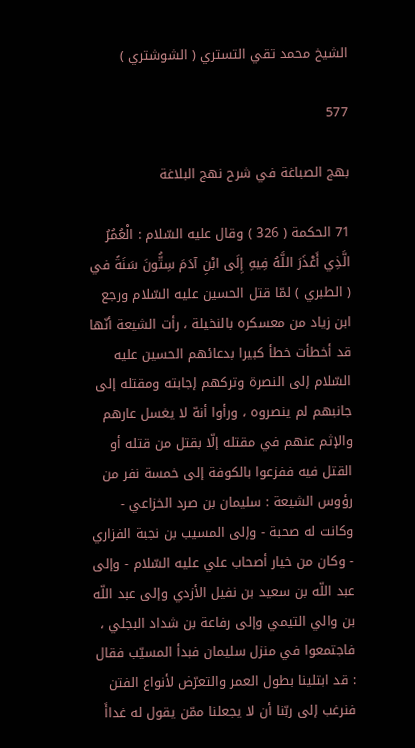الشيخ محمد تقي التستري ( الشوشتري )

577

بهج الصباغة في شرح نهج البلاغة

71 الحكمة ( 326 ) وقال عليه السّلام : الْعُمُرُ الَّذِي أَعْذَرَ اللَّهُ فِيهِ إِلَى ابْنِ آدَمَ سِتُّونَ سَنَةً في ( الطبري ) لمّا قتل الحسين عليه السّلام ورجع ابن زياد من معسكره بالنخيلة ، رأت الشيعة أنّها قد أخطأت خطأ كبيرا بدعائهم الحسين عليه السّلام إلى النصرة وتركهم إجابته ومقتله إلى جانبهم لم ينصروه ، ورأوا أنهّ لا يغسل عارهم والإثم عنهم في مقتله إلّا بقتل من قتله أو القتل فيه ففزعوا بالكوفة إلى خمسة نفر من رؤوس الشيعة : سليمان بن صرد الخزاعي - وكانت له صحبة - وإلى المسيب بن نجبة الفزاري - وكان من خيار أصحاب علي عليه السّلام - وإلى عبد اللّه بن سعيد بن نفيل الأزدي وإلى عبد اللّه بن والي التيمي وإلى رفاعة بن شداد البجلي ، فاجتمعوا في منزل سليمان فبدأ المسيّب فقال : قد ابتلينا بطول العمر والتعرّض لأنواع الفتن فنرغب إلى ربّنا أن لا يجعلنا ممّن يقول له غداأَ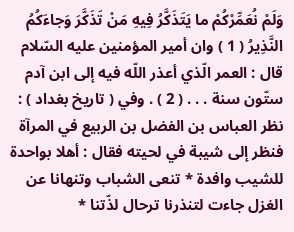وَلَمْ نُعَمِّرْكُمْ ما يَتَذَكَّرُ فِيهِ مَنْ تَذَكَّرَ وَجاءَكُمُ النَّذِيرُ ( 1 ) وان أمير المؤمنين عليه السّلام قال : العمر الّذي أعذر اللّه فيه إلى ابن آدم ستّون سنة . . . ( 2 ) . وفي ( تاريخ بغداد ) : نظر العباس بن الفضل بن الربيع في المرآة فنظر إلى شيبة في لحيته فقال : أهلا بواحدة للشيب وافدة * تنعى الشباب وتنهانا عن الغزل جاءت لتنذرنا ترحال لذّتنا *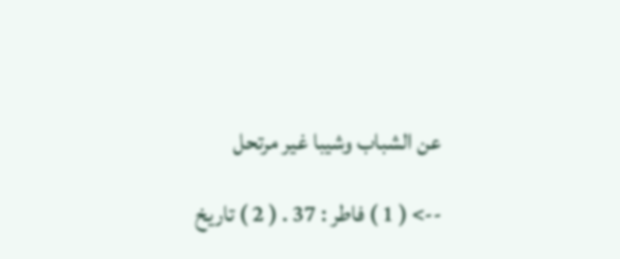عن الشباب وشيبا غير مرتحل

--> ( 1 ) فاطر : 37 . ( 2 ) تاريخ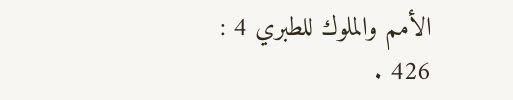الأمم والملوك للطبري 4 : 426 .